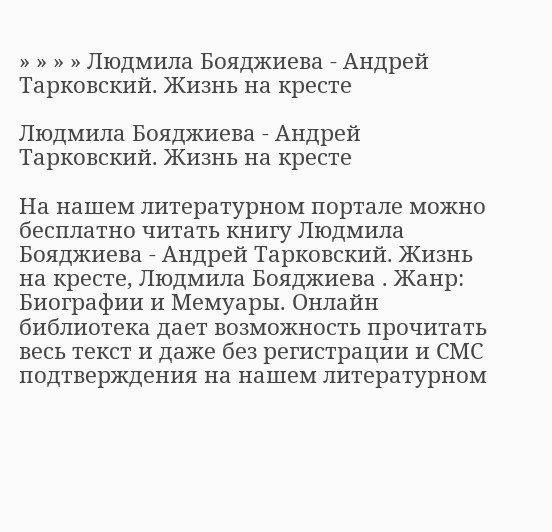» » » » Людмила Бояджиева - Андрей Тарковский. Жизнь на кресте

Людмила Бояджиева - Андрей Тарковский. Жизнь на кресте

На нашем литературном портале можно бесплатно читать книгу Людмила Бояджиева - Андрей Тарковский. Жизнь на кресте, Людмила Бояджиева . Жанр: Биографии и Мемуары. Онлайн библиотека дает возможность прочитать весь текст и даже без регистрации и СМС подтверждения на нашем литературном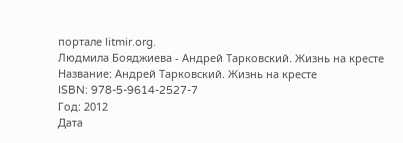портале litmir.org.
Людмила Бояджиева - Андрей Тарковский. Жизнь на кресте
Название: Андрей Тарковский. Жизнь на кресте
ISBN: 978-5-9614-2527-7
Год: 2012
Дата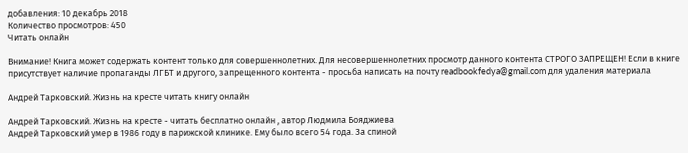добавления: 10 декабрь 2018
Количество просмотров: 450
Читать онлайн

Внимание! Книга может содержать контент только для совершеннолетних. Для несовершеннолетних просмотр данного контента СТРОГО ЗАПРЕЩЕН! Если в книге присутствует наличие пропаганды ЛГБТ и другого, запрещенного контента - просьба написать на почту readbookfedya@gmail.com для удаления материала

Андрей Тарковский. Жизнь на кресте читать книгу онлайн

Андрей Тарковский. Жизнь на кресте - читать бесплатно онлайн , автор Людмила Бояджиева
Андрей Тарковский умер в 1986 году в парижской клинике. Ему было всего 54 года. За спиной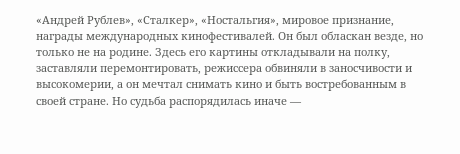«Андрей Рублев», «Сталкер», «Ностальгия», мировое признание, награды международных кинофестивалей. Он был обласкан везде, но только не на родине. Здесь его картины откладывали на полку, заставляли перемонтировать, режиссера обвиняли в заносчивости и высокомерии, а он мечтал снимать кино и быть востребованным в своей стране. Но судьба распорядилась иначе —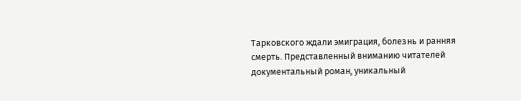Тарковского ждали эмиграция, болезнь и ранняя смерть. Представленный вниманию читателей документальный роман, уникальный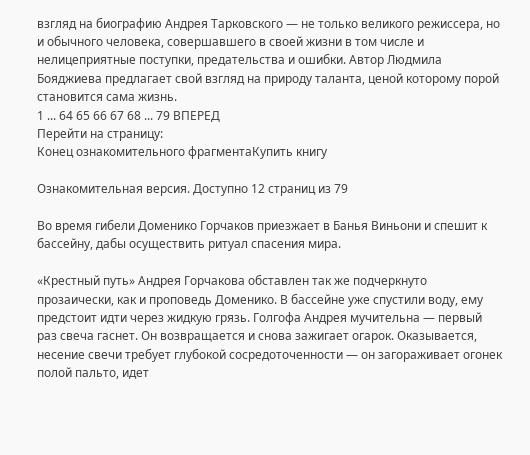взгляд на биографию Андрея Тарковского — не только великого режиссера, но и обычного человека, совершавшего в своей жизни в том числе и нелицеприятные поступки, предательства и ошибки. Автор Людмила Бояджиева предлагает свой взгляд на природу таланта, ценой которому порой становится сама жизнь.
1 ... 64 65 66 67 68 ... 79 ВПЕРЕД
Перейти на страницу:
Конец ознакомительного фрагментаКупить книгу

Ознакомительная версия. Доступно 12 страниц из 79

Во время гибели Доменико Горчаков приезжает в Банья Виньони и спешит к бассейну, дабы осуществить ритуал спасения мира.

«Крестный путь» Андрея Горчакова обставлен так же подчеркнуто прозаически, как и проповедь Доменико. В бассейне уже спустили воду, ему предстоит идти через жидкую грязь. Голгофа Андрея мучительна — первый раз свеча гаснет. Он возвращается и снова зажигает огарок. Оказывается, несение свечи требует глубокой сосредоточенности — он загораживает огонек полой пальто, идет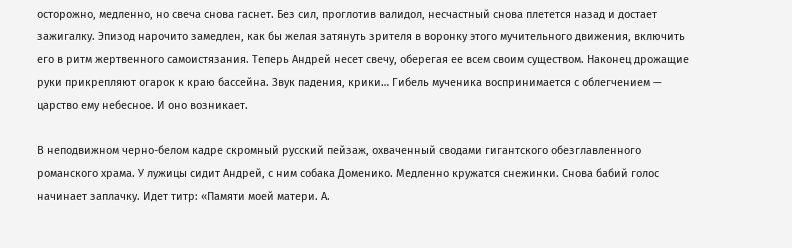осторожно, медленно, но свеча снова гаснет. Без сил, проглотив валидол, несчастный снова плетется назад и достает зажигалку. Эпизод нарочито замедлен, как бы желая затянуть зрителя в воронку этого мучительного движения, включить его в ритм жертвенного самоистязания. Теперь Андрей несет свечу, оберегая ее всем своим существом. Наконец дрожащие руки прикрепляют огарок к краю бассейна. Звук падения, крики… Гибель мученика воспринимается с облегчением — царство ему небесное. И оно возникает.

В неподвижном черно-белом кадре скромный русский пейзаж, охваченный сводами гигантского обезглавленного романского храма. У лужицы сидит Андрей, с ним собака Доменико. Медленно кружатся снежинки. Снова бабий голос начинает заплачку. Идет титр: «Памяти моей матери. А.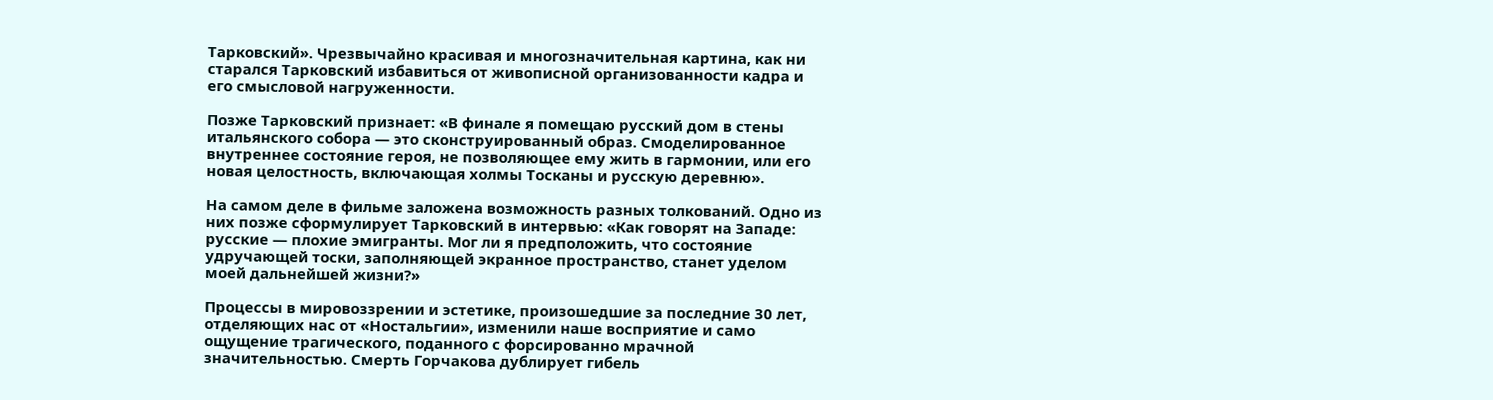Тарковский». Чрезвычайно красивая и многозначительная картина, как ни старался Тарковский избавиться от живописной организованности кадра и его смысловой нагруженности.

Позже Тарковский признает: «В финале я помещаю русский дом в стены итальянского собора — это сконструированный образ. Смоделированное внутреннее состояние героя, не позволяющее ему жить в гармонии, или его новая целостность, включающая холмы Тосканы и русскую деревню».

На самом деле в фильме заложена возможность разных толкований. Одно из них позже сформулирует Тарковский в интервью: «Как говорят на Западе: русские — плохие эмигранты. Мог ли я предположить, что состояние удручающей тоски, заполняющей экранное пространство, станет уделом моей дальнейшей жизни?»

Процессы в мировоззрении и эстетике, произошедшие за последние 30 лет, отделяющих нас от «Ностальгии», изменили наше восприятие и само ощущение трагического, поданного с форсированно мрачной значительностью. Смерть Горчакова дублирует гибель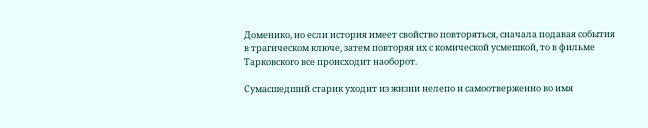Доменико, но если история имеет свойство повторяться, сначала подавая события в трагическом ключе, затем повторяя их с комической усмешкой, то в фильме Тарковского все происходит наоборот.

Сумасшедший старик уходит из жизни нелепо и самоотверженно во имя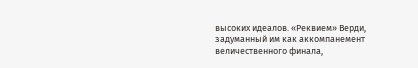высоких идеалов. «Реквием» Верди, задуманный им как аккомпанемент величественного финала,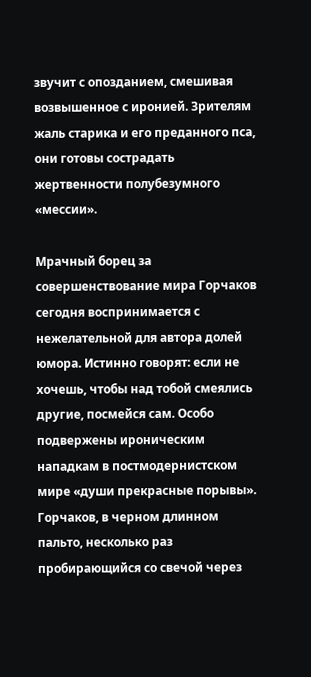звучит с опозданием, смешивая возвышенное с иронией. Зрителям жаль старика и его преданного пса, они готовы сострадать жертвенности полубезумного «мессии».

Мрачный борец за совершенствование мира Горчаков сегодня воспринимается с нежелательной для автора долей юмора. Истинно говорят: если не хочешь, чтобы над тобой смеялись другие, посмейся сам. Особо подвержены ироническим нападкам в постмодернистском мире «души прекрасные порывы». Горчаков, в черном длинном пальто, несколько раз пробирающийся со свечой через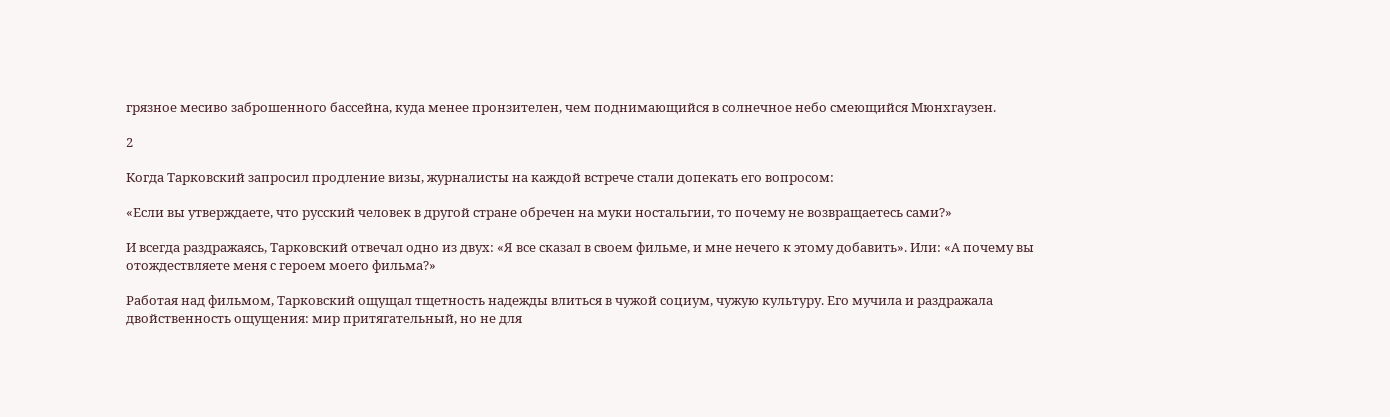грязное месиво заброшенного бассейна, куда менее пронзителен, чем поднимающийся в солнечное небо смеющийся Мюнхгаузен.

2

Когда Тарковский запросил продление визы, журналисты на каждой встрече стали допекать его вопросом:

«Если вы утверждаете, что русский человек в другой стране обречен на муки ностальгии, то почему не возвращаетесь сами?»

И всегда раздражаясь, Тарковский отвечал одно из двух: «Я все сказал в своем фильме, и мне нечего к этому добавить». Или: «А почему вы отождествляете меня с героем моего фильма?»

Работая над фильмом, Тарковский ощущал тщетность надежды влиться в чужой социум, чужую культуру. Его мучила и раздражала двойственность ощущения: мир притягательный, но не для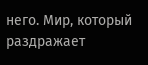него. Мир, который раздражает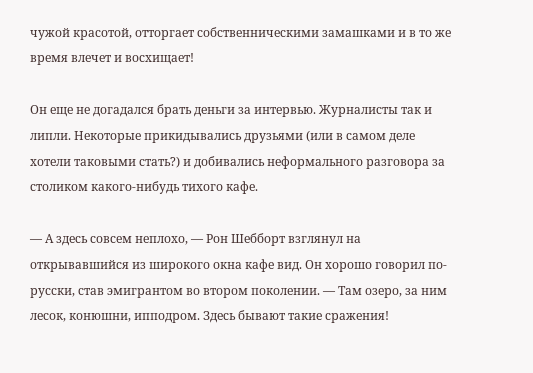чужой красотой, отторгает собственническими замашками и в то же время влечет и восхищает!

Он еще не догадался брать деньги за интервью. Журналисты так и липли. Некоторые прикидывались друзьями (или в самом деле хотели таковыми стать?) и добивались неформального разговора за столиком какого-нибудь тихого кафе.

— А здесь совсем неплохо, — Рон Шебборт взглянул на открывавшийся из широкого окна кафе вид. Он хорошо говорил по-русски, став эмигрантом во втором поколении. — Там озеро, за ним лесок, конюшни, ипподром. Здесь бывают такие сражения!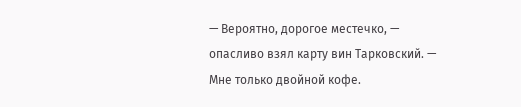— Вероятно, дорогое местечко, — опасливо взял карту вин Тарковский. — Мне только двойной кофе.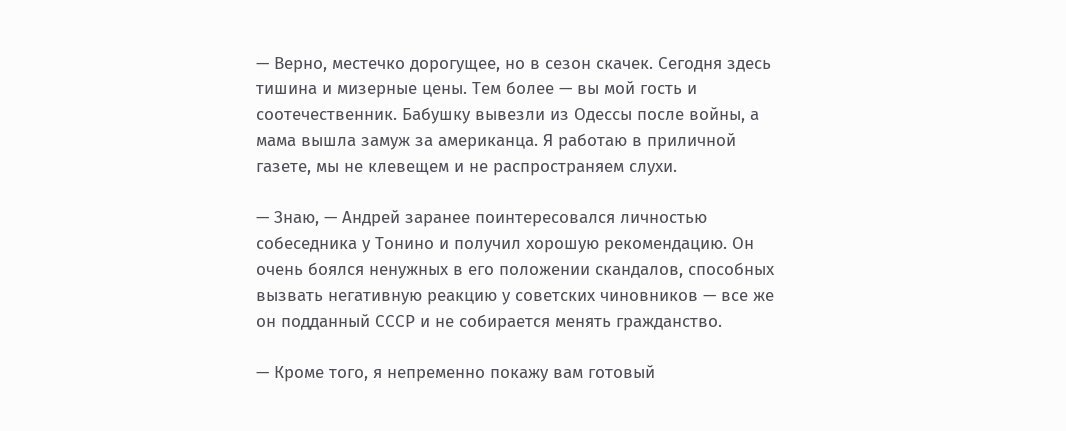— Верно, местечко дорогущее, но в сезон скачек. Сегодня здесь тишина и мизерные цены. Тем более — вы мой гость и соотечественник. Бабушку вывезли из Одессы после войны, а мама вышла замуж за американца. Я работаю в приличной газете, мы не клевещем и не распространяем слухи.

— Знаю, — Андрей заранее поинтересовался личностью собеседника у Тонино и получил хорошую рекомендацию. Он очень боялся ненужных в его положении скандалов, способных вызвать негативную реакцию у советских чиновников — все же он подданный СССР и не собирается менять гражданство.

— Кроме того, я непременно покажу вам готовый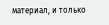материал, и только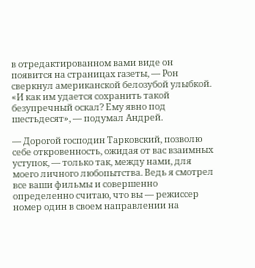в отредактированном вами виде он появится на страницах газеты, — Рон сверкнул американской белозубой улыбкой. «И как им удается сохранить такой безупречный оскал? Ему явно под шестьдесят», — подумал Андрей.

— Дорогой господин Тарковский, позволю себе откровенность, ожидая от вас взаимных уступок, — только так, между нами, для моего личного любопытства. Ведь я смотрел все ваши фильмы и совершенно определенно считаю, что вы — режиссер номер один в своем направлении на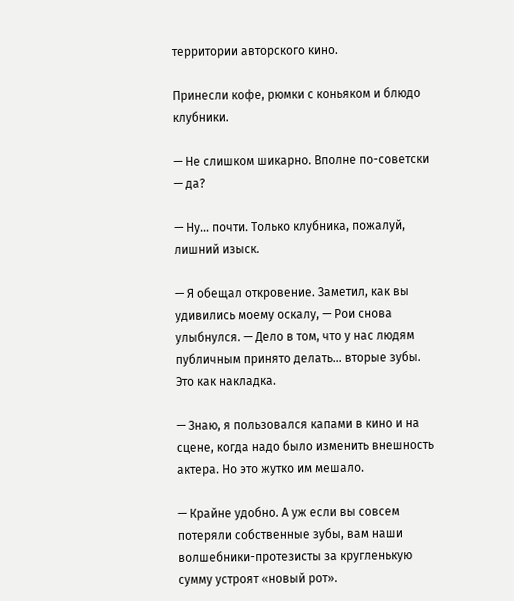территории авторского кино.

Принесли кофе, рюмки с коньяком и блюдо клубники.

— Не слишком шикарно. Вполне по-советски — да?

— Ну… почти. Только клубника, пожалуй, лишний изыск.

— Я обещал откровение. Заметил, как вы удивились моему оскалу, — Рои снова улыбнулся. — Дело в том, что у нас людям публичным принято делать… вторые зубы. Это как накладка.

— Знаю, я пользовался капами в кино и на сцене, когда надо было изменить внешность актера. Но это жутко им мешало.

— Крайне удобно. А уж если вы совсем потеряли собственные зубы, вам наши волшебники-протезисты за кругленькую сумму устроят «новый рот».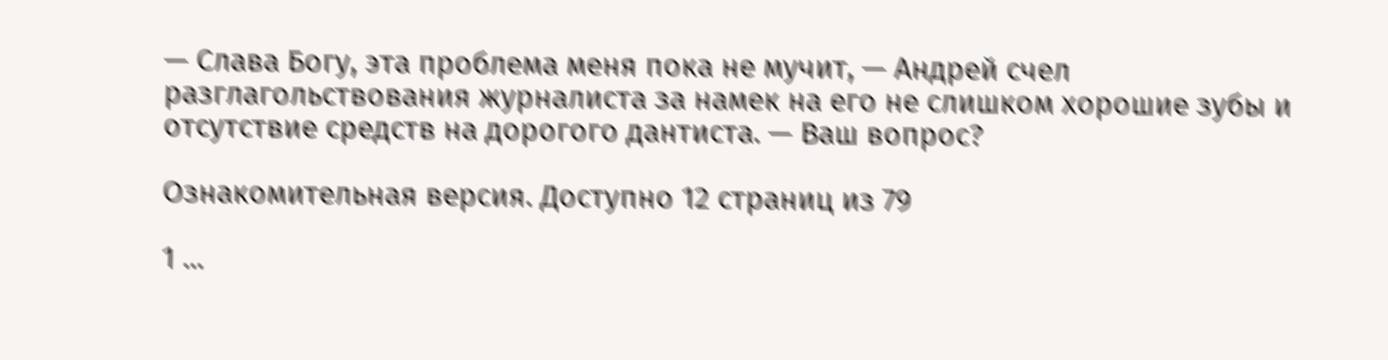— Слава Богу, эта проблема меня пока не мучит, — Андрей счел разглагольствования журналиста за намек на его не слишком хорошие зубы и отсутствие средств на дорогого дантиста. — Ваш вопрос?

Ознакомительная версия. Доступно 12 страниц из 79

1 ...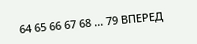64 65 66 67 68 ... 79 ВПЕРЕД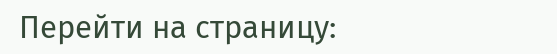Перейти на страницу: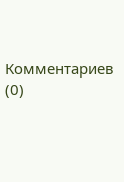Комментариев (0)